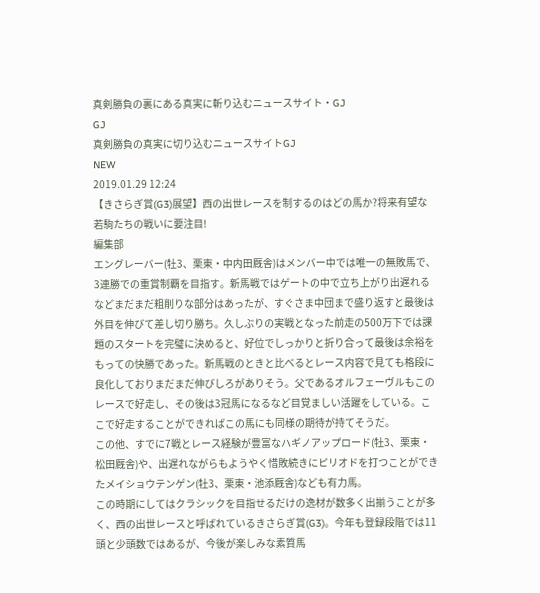真剣勝負の裏にある真実に斬り込むニュースサイト・GJ
GJ
真剣勝負の真実に切り込むニュースサイトGJ
NEW
2019.01.29 12:24
【きさらぎ賞(G3)展望】西の出世レースを制するのはどの馬か?将来有望な若駒たちの戦いに要注目!
編集部
エングレーバー(牡3、栗東・中内田厩舎)はメンバー中では唯一の無敗馬で、3連勝での重賞制覇を目指す。新馬戦ではゲートの中で立ち上がり出遅れるなどまだまだ粗削りな部分はあったが、すぐさま中団まで盛り返すと最後は外目を伸びて差し切り勝ち。久しぶりの実戦となった前走の500万下では課題のスタートを完璧に決めると、好位でしっかりと折り合って最後は余裕をもっての快勝であった。新馬戦のときと比べるとレース内容で見ても格段に良化しておりまだまだ伸びしろがありそう。父であるオルフェーヴルもこのレースで好走し、その後は3冠馬になるなど目覚ましい活躍をしている。ここで好走することができればこの馬にも同様の期待が持てそうだ。
この他、すでに7戦とレース経験が豊富なハギノアップロード(牡3、栗東・松田厩舎)や、出遅れながらもようやく惜敗続きにピリオドを打つことができたメイショウテンゲン(牡3、栗東・池添厩舎)なども有力馬。
この時期にしてはクラシックを目指せるだけの逸材が数多く出揃うことが多く、西の出世レースと呼ばれているきさらぎ賞(G3)。今年も登録段階では11頭と少頭数ではあるが、今後が楽しみな素質馬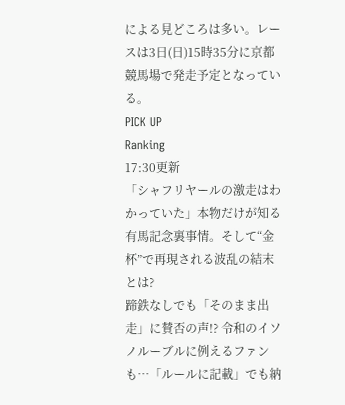による見どころは多い。レースは3日(日)15時35分に京都競馬場で発走予定となっている。
PICK UP
Ranking
17:30更新
「シャフリヤールの激走はわかっていた」本物だけが知る有馬記念裏事情。そして“金杯”で再現される波乱の結末とは?
蹄鉄なしでも「そのまま出走」に賛否の声!? 令和のイソノルーブルに例えるファンも…「ルールに記載」でも納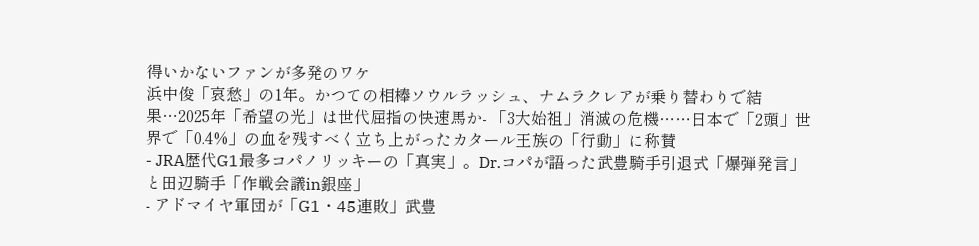得いかないファンが多発のワケ
浜中俊「哀愁」の1年。かつての相棒ソウルラッシュ、ナムラクレアが乗り替わりで結果…2025年「希望の光」は世代屈指の快速馬か- 「3大始祖」消滅の危機……日本で「2頭」世界で「0.4%」の血を残すべく立ち上がったカタール王族の「行動」に称賛
- JRA歴代G1最多コパノリッキーの「真実」。Dr.コパが語った武豊騎手引退式「爆弾発言」と田辺騎手「作戦会議in銀座」
- アドマイヤ軍団が「G1・45連敗」武豊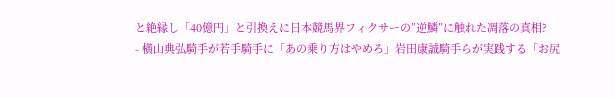と絶縁し「40億円」と引換えに日本競馬界フィクサーの”逆鱗”に触れた凋落の真相?
- 横山典弘騎手が若手騎手に「あの乗り方はやめろ」岩田康誠騎手らが実践する「お尻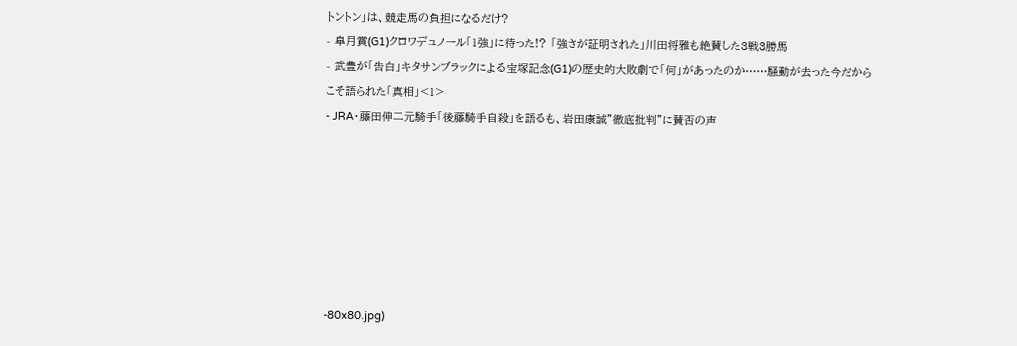トントン」は、競走馬の負担になるだけ?
- 皐月賞(G1)クロワデュノール「1強」に待った!? 「強さが証明された」川田将雅も絶賛した3戦3勝馬
- 武豊が「告白」キタサンブラックによる宝塚記念(G1)の歴史的大敗劇で「何」があったのか……騒動が去った今だからこそ語られた「真相」<1>
- JRA・藤田伸二元騎手「後藤騎手自殺」を語るも、岩田康誠”徹底批判”に賛否の声







-80x80.jpg)